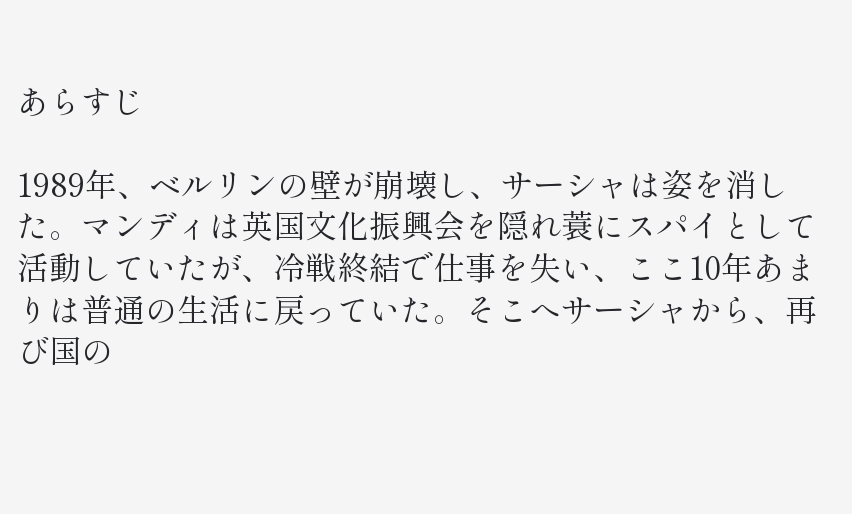あらすじ

1989年、ベルリンの壁が崩壊し、サーシャは姿を消した。マンディは英国文化振興会を隠れ蓑にスパイとして活動していたが、冷戦終結で仕事を失い、ここ10年あまりは普通の生活に戻っていた。そこへサーシャから、再び国の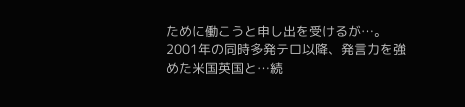ために働こうと申し出を受けるが…。2001年の同時多発テロ以降、発言力を強めた米国英国と…続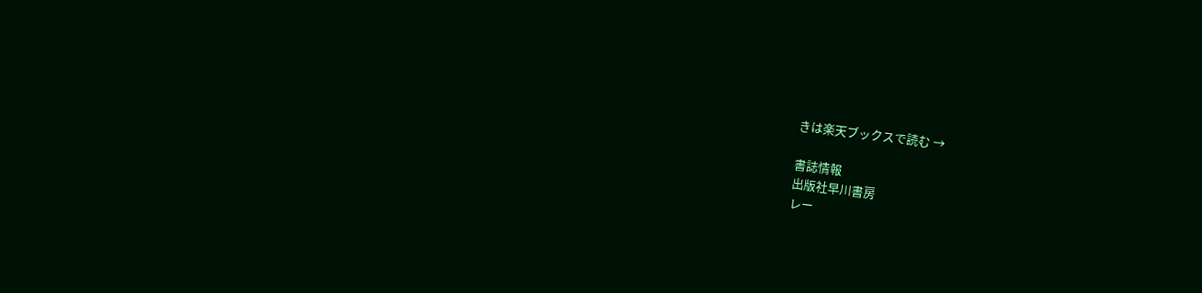きは楽天ブックスで読む →

書誌情報
出版社早川書房
レー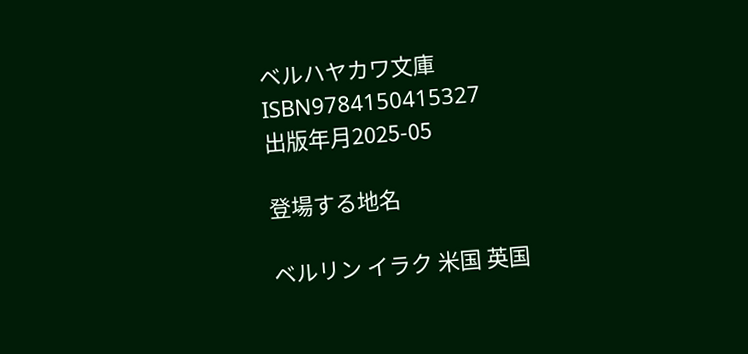ベルハヤカワ文庫
ISBN9784150415327
出版年月2025-05

登場する地名

ベルリン イラク 米国 英国